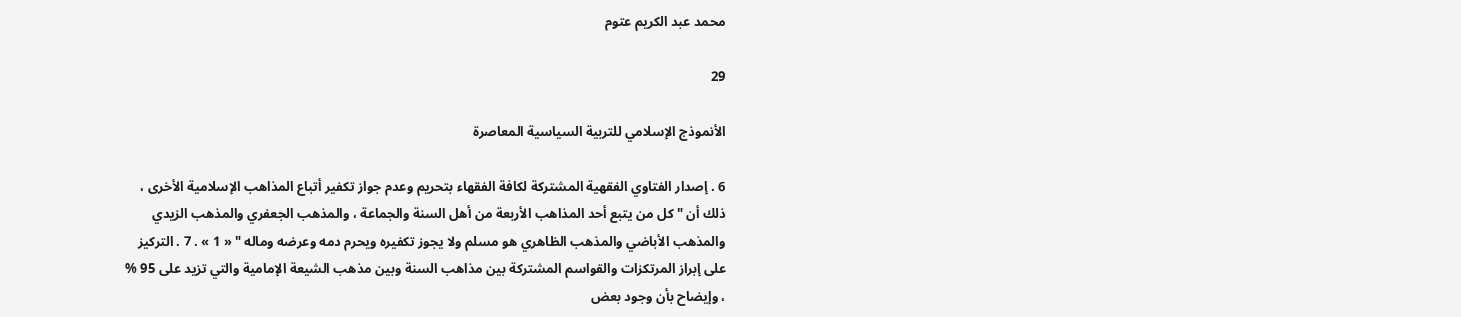محمد عبد الكريم عتوم

29

الأنموذج الإسلامي للتربية السياسية المعاصرة

6 . إصدار الفتاوي الفقهية المشتركة لكافة الفقهاء بتحريم وعدم جواز تكفير أتباع المذاهب الإسلامية الأخرى ، ذلك أن " كل من يتبع أحد المذاهب الأربعة من أهل السنة والجماعة ، والمذهب الجعفري والمذهب الزيدي والمذهب الأباضي والمذهب الظاهري هو مسلم ولا يجوز تكفيره ويحرم دمه وعرضه وماله " « 1 » . 7 . التركيز على إبراز المرتكزات والقواسم المشتركة بين مذاهب السنة وبين مذهب الشيعة الإمامية والتي تزيد على 95 % ، وإيضاح بأن وجود بعض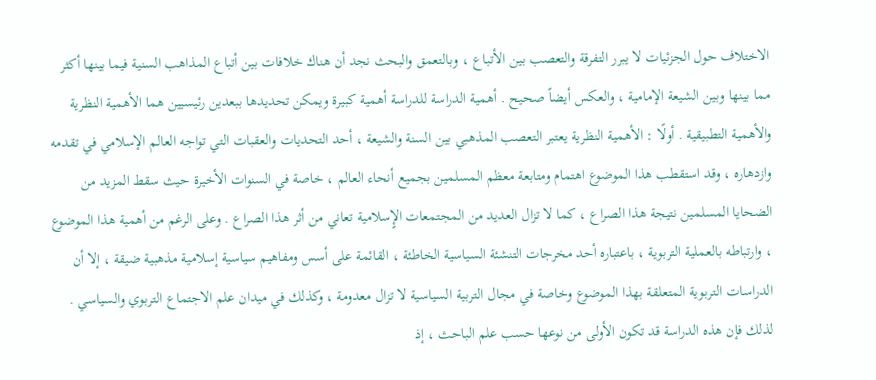الاختلاف حول الجزئيات لا يبرر التفرقة والتعصب بين الأتباع ، وبالتعمق والبحث نجد أن هناك خلافات بين أتباع المذاهب السنية فيما بينها أكثر مما بينها وبين الشيعة الإمامية ، والعكس أيضاً صحيح . أهمية الدراسة للدراسة أهمية كبيرة ويمكن تحديدها ببعدين رئيسيين هما الأهمية النظرية والأهمية التطبيقية . أولًا : الأهمية النظرية يعتبر التعصب المذهبي بين السنة والشيعة ، أحد التحديات والعقبات التي تواجه العالم الإسلامي في تقدمه وازدهاره ، وقد استقطب هذا الموضوع اهتمام ومتابعة معظم المسلمين بجميع أنحاء العالم ، خاصة في السنوات الأخيرة حيث سقط المزيد من الضحايا المسلمين نتيجة هذا الصراع ، كما لا تزال العديد من المجتمعات الإٍسلامية تعاني من أثر هذا الصراع . وعلى الرغم من أهمية هذا الموضوع ، وارتباطه بالعملية التربوية ، باعتباره أحد مخرجات التنشئة السياسية الخاطئة ، القائمة على أسس ومفاهيم سياسية إسلامية مذهبية ضيقة ، إلا أن الدراسات التربوية المتعلقة بهذا الموضوع وخاصة في مجال التربية السياسية لا تزال معدومة ، وكذلك في ميدان علم الاجتماع التربوي والسياسي . لذلك فإن هذه الدراسة قد تكون الأولى من نوعها حسب علم الباحث ، إذ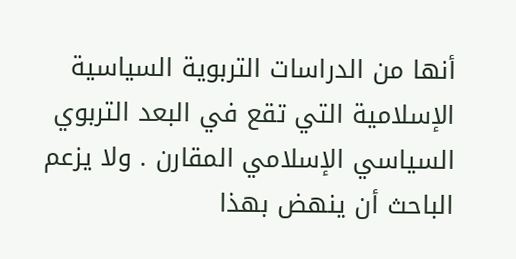أنها من الدراسات التربوية السياسية الإسلامية التي تقع في البعد التربوي السياسي الإسلامي المقارن . ولا يزعم الباحث أن ينهض بهذا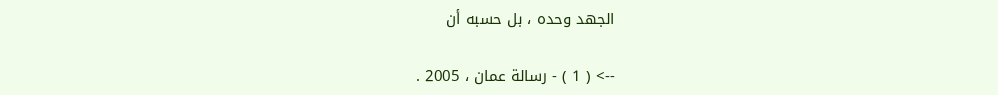الجهد وحده ، بل حسبه أن

--> ( 1 ) - رسالة عمان ، 2005 .